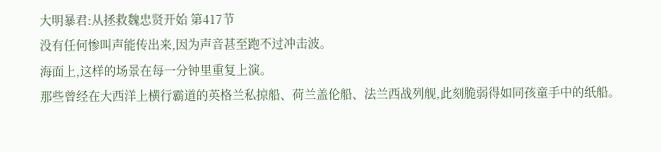大明暴君:从拯救魏忠贤开始 第417节
没有任何惨叫声能传出来,因为声音甚至跑不过冲击波。
海面上,这样的场景在每一分钟里重复上演。
那些曾经在大西洋上横行霸道的英格兰私掠船、荷兰盖伦船、法兰西战列舰,此刻脆弱得如同孩童手中的纸船。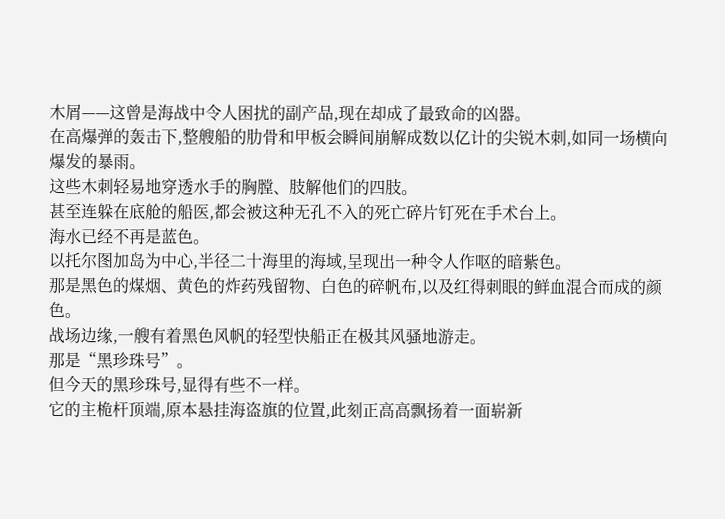木屑——这曾是海战中令人困扰的副产品,现在却成了最致命的凶器。
在高爆弹的轰击下,整艘船的肋骨和甲板会瞬间崩解成数以亿计的尖锐木刺,如同一场横向爆发的暴雨。
这些木刺轻易地穿透水手的胸膛、肢解他们的四肢。
甚至连躲在底舱的船医,都会被这种无孔不入的死亡碎片钉死在手术台上。
海水已经不再是蓝色。
以托尔图加岛为中心,半径二十海里的海域,呈现出一种令人作呕的暗紫色。
那是黑色的煤烟、黄色的炸药残留物、白色的碎帆布,以及红得刺眼的鲜血混合而成的颜色。
战场边缘,一艘有着黑色风帆的轻型快船正在极其风骚地游走。
那是“黑珍珠号”。
但今天的黑珍珠号,显得有些不一样。
它的主桅杆顶端,原本悬挂海盗旗的位置,此刻正高高飘扬着一面崭新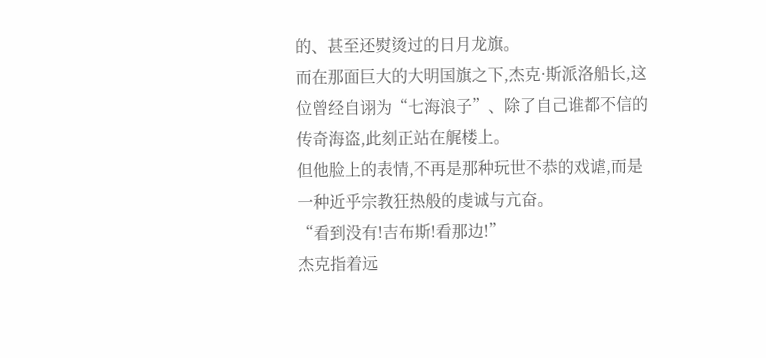的、甚至还熨烫过的日月龙旗。
而在那面巨大的大明国旗之下,杰克·斯派洛船长,这位曾经自诩为“七海浪子”、除了自己谁都不信的传奇海盗,此刻正站在艉楼上。
但他脸上的表情,不再是那种玩世不恭的戏谑,而是一种近乎宗教狂热般的虔诚与亢奋。
“看到没有!吉布斯!看那边!”
杰克指着远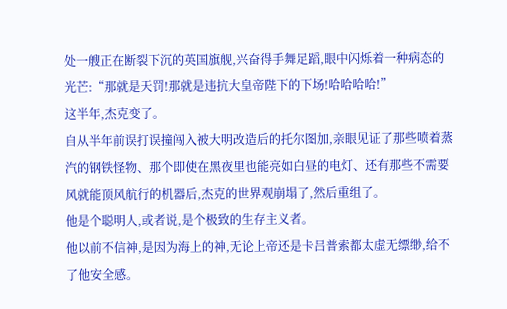处一艘正在断裂下沉的英国旗舰,兴奋得手舞足蹈,眼中闪烁着一种病态的光芒:“那就是天罚!那就是违抗大皇帝陛下的下场!哈哈哈哈!”
这半年,杰克变了。
自从半年前误打误撞闯入被大明改造后的托尔图加,亲眼见证了那些喷着蒸汽的钢铁怪物、那个即使在黑夜里也能亮如白昼的电灯、还有那些不需要风就能顶风航行的机器后,杰克的世界观崩塌了,然后重组了。
他是个聪明人,或者说,是个极致的生存主义者。
他以前不信神,是因为海上的神,无论上帝还是卡吕普索都太虚无缥缈,给不了他安全感。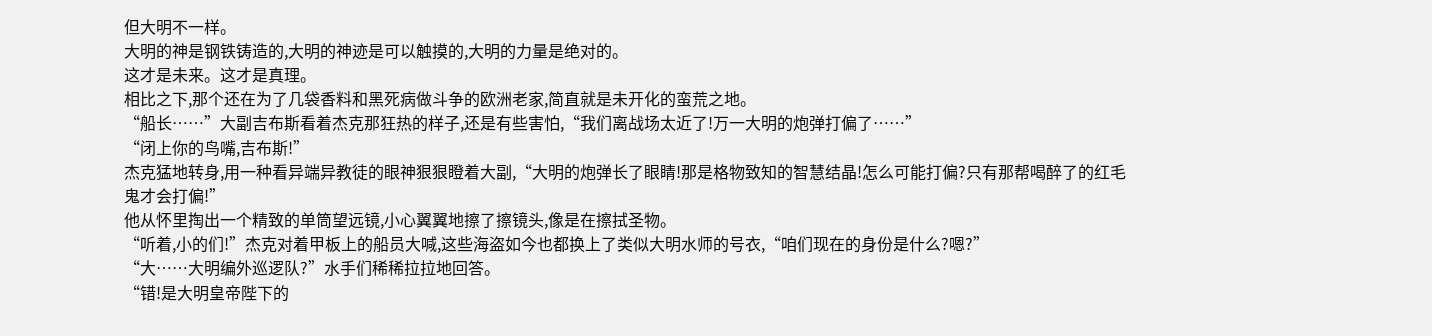但大明不一样。
大明的神是钢铁铸造的,大明的神迹是可以触摸的,大明的力量是绝对的。
这才是未来。这才是真理。
相比之下,那个还在为了几袋香料和黑死病做斗争的欧洲老家,简直就是未开化的蛮荒之地。
“船长……”大副吉布斯看着杰克那狂热的样子,还是有些害怕,“我们离战场太近了!万一大明的炮弹打偏了……”
“闭上你的鸟嘴,吉布斯!”
杰克猛地转身,用一种看异端异教徒的眼神狠狠瞪着大副,“大明的炮弹长了眼睛!那是格物致知的智慧结晶!怎么可能打偏?只有那帮喝醉了的红毛鬼才会打偏!”
他从怀里掏出一个精致的单筒望远镜,小心翼翼地擦了擦镜头,像是在擦拭圣物。
“听着,小的们!”杰克对着甲板上的船员大喊,这些海盗如今也都换上了类似大明水师的号衣,“咱们现在的身份是什么?嗯?”
“大……大明编外巡逻队?”水手们稀稀拉拉地回答。
“错!是大明皇帝陛下的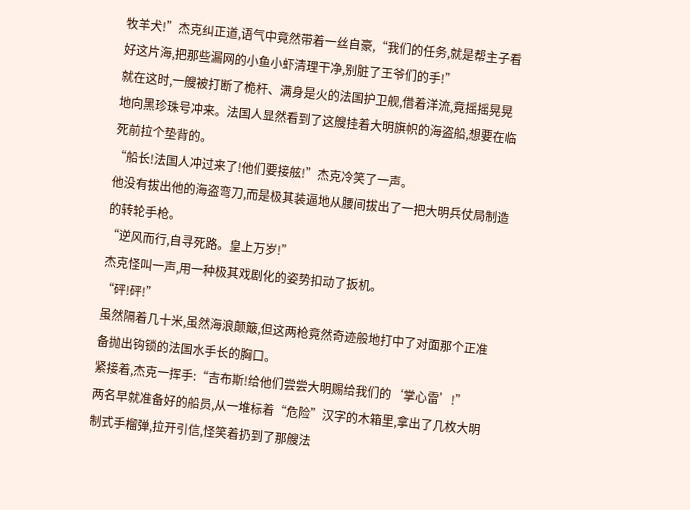牧羊犬!”杰克纠正道,语气中竟然带着一丝自豪,“我们的任务,就是帮主子看好这片海,把那些漏网的小鱼小虾清理干净,别脏了王爷们的手!”
就在这时,一艘被打断了桅杆、满身是火的法国护卫舰,借着洋流,竟摇摇晃晃地向黑珍珠号冲来。法国人显然看到了这艘挂着大明旗帜的海盗船,想要在临死前拉个垫背的。
“船长!法国人冲过来了!他们要接舷!”杰克冷笑了一声。
他没有拔出他的海盗弯刀,而是极其装逼地从腰间拔出了一把大明兵仗局制造的转轮手枪。
“逆风而行,自寻死路。皇上万岁!”
杰克怪叫一声,用一种极其戏剧化的姿势扣动了扳机。
“砰!砰!”
虽然隔着几十米,虽然海浪颠簸,但这两枪竟然奇迹般地打中了对面那个正准备抛出钩锁的法国水手长的胸口。
紧接着,杰克一挥手:“吉布斯!给他们尝尝大明赐给我们的‘掌心雷’!”
两名早就准备好的船员,从一堆标着“危险”汉字的木箱里,拿出了几枚大明制式手榴弹,拉开引信,怪笑着扔到了那艘法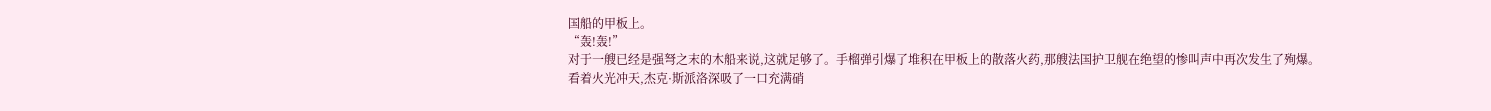国船的甲板上。
“轰!轰!”
对于一艘已经是强弩之末的木船来说,这就足够了。手榴弹引爆了堆积在甲板上的散落火药,那艘法国护卫舰在绝望的惨叫声中再次发生了殉爆。
看着火光冲天,杰克·斯派洛深吸了一口充满硝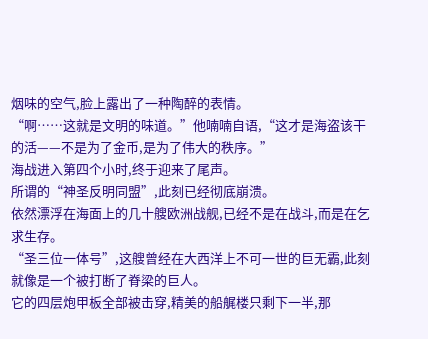烟味的空气,脸上露出了一种陶醉的表情。
“啊……这就是文明的味道。”他喃喃自语,“这才是海盗该干的活——不是为了金币,是为了伟大的秩序。”
海战进入第四个小时,终于迎来了尾声。
所谓的“神圣反明同盟”,此刻已经彻底崩溃。
依然漂浮在海面上的几十艘欧洲战舰,已经不是在战斗,而是在乞求生存。
“圣三位一体号”,这艘曾经在大西洋上不可一世的巨无霸,此刻就像是一个被打断了脊梁的巨人。
它的四层炮甲板全部被击穿,精美的船艉楼只剩下一半,那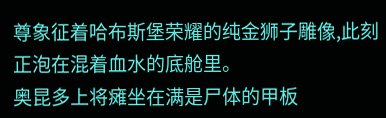尊象征着哈布斯堡荣耀的纯金狮子雕像,此刻正泡在混着血水的底舱里。
奥昆多上将瘫坐在满是尸体的甲板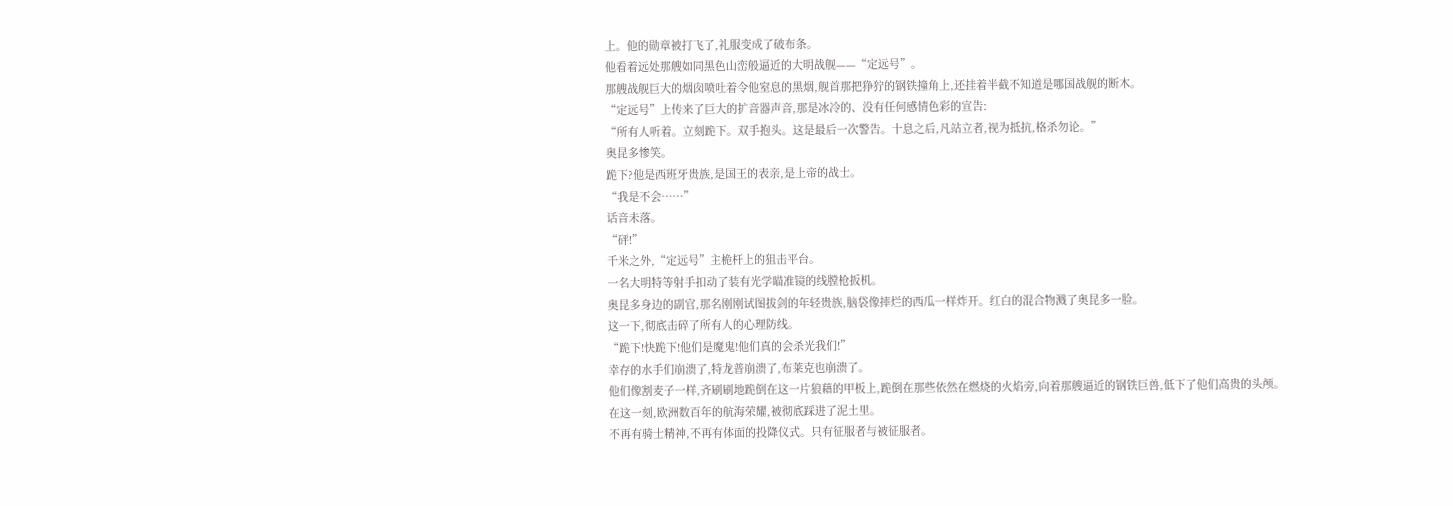上。他的勋章被打飞了,礼服变成了破布条。
他看着远处那艘如同黑色山峦般逼近的大明战舰——“定远号”。
那艘战舰巨大的烟囱喷吐着令他窒息的黑烟,舰首那把狰狞的钢铁撞角上,还挂着半截不知道是哪国战舰的断木。
“定远号”上传来了巨大的扩音器声音,那是冰冷的、没有任何感情色彩的宣告:
“所有人听着。立刻跪下。双手抱头。这是最后一次警告。十息之后,凡站立者,视为抵抗,格杀勿论。”
奥昆多惨笑。
跪下?他是西班牙贵族,是国王的表亲,是上帝的战士。
“我是不会……”
话音未落。
“砰!”
千米之外,“定远号”主桅杆上的狙击平台。
一名大明特等射手扣动了装有光学瞄准镜的线膛枪扳机。
奥昆多身边的副官,那名刚刚试图拔剑的年轻贵族,脑袋像摔烂的西瓜一样炸开。红白的混合物溅了奥昆多一脸。
这一下,彻底击碎了所有人的心理防线。
“跪下!快跪下!他们是魔鬼!他们真的会杀光我们!”
幸存的水手们崩溃了,特龙普崩溃了,布莱克也崩溃了。
他们像割麦子一样,齐刷刷地跪倒在这一片狼藉的甲板上,跪倒在那些依然在燃烧的火焰旁,向着那艘逼近的钢铁巨兽,低下了他们高贵的头颅。
在这一刻,欧洲数百年的航海荣耀,被彻底踩进了泥土里。
不再有骑士精神,不再有体面的投降仪式。只有征服者与被征服者。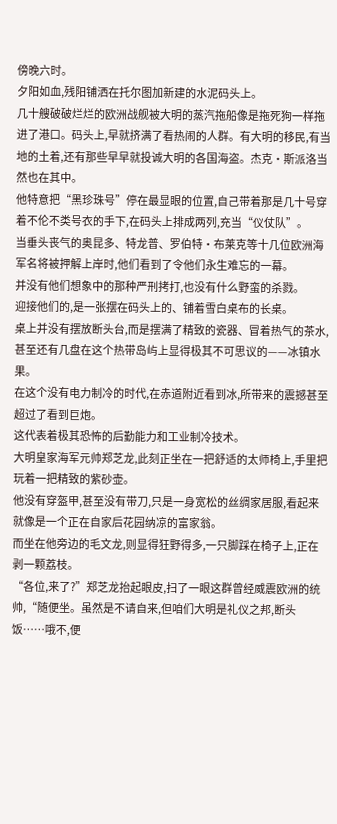傍晚六时。
夕阳如血,残阳铺洒在托尔图加新建的水泥码头上。
几十艘破破烂烂的欧洲战舰被大明的蒸汽拖船像是拖死狗一样拖进了港口。码头上,早就挤满了看热闹的人群。有大明的移民,有当地的土着,还有那些早早就投诚大明的各国海盗。杰克·斯派洛当然也在其中。
他特意把“黑珍珠号”停在最显眼的位置,自己带着那是几十号穿着不伦不类号衣的手下,在码头上排成两列,充当“仪仗队”。
当垂头丧气的奥昆多、特龙普、罗伯特·布莱克等十几位欧洲海军名将被押解上岸时,他们看到了令他们永生难忘的一幕。
并没有他们想象中的那种严刑拷打,也没有什么野蛮的杀戮。
迎接他们的,是一张摆在码头上的、铺着雪白桌布的长桌。
桌上并没有摆放断头台,而是摆满了精致的瓷器、冒着热气的茶水,甚至还有几盘在这个热带岛屿上显得极其不可思议的——冰镇水果。
在这个没有电力制冷的时代,在赤道附近看到冰,所带来的震撼甚至超过了看到巨炮。
这代表着极其恐怖的后勤能力和工业制冷技术。
大明皇家海军元帅郑芝龙,此刻正坐在一把舒适的太师椅上,手里把玩着一把精致的紫砂壶。
他没有穿盔甲,甚至没有带刀,只是一身宽松的丝绸家居服,看起来就像是一个正在自家后花园纳凉的富家翁。
而坐在他旁边的毛文龙,则显得狂野得多,一只脚踩在椅子上,正在剥一颗荔枝。
“各位,来了?”郑芝龙抬起眼皮,扫了一眼这群曾经威震欧洲的统帅,“随便坐。虽然是不请自来,但咱们大明是礼仪之邦,断头饭……哦不,便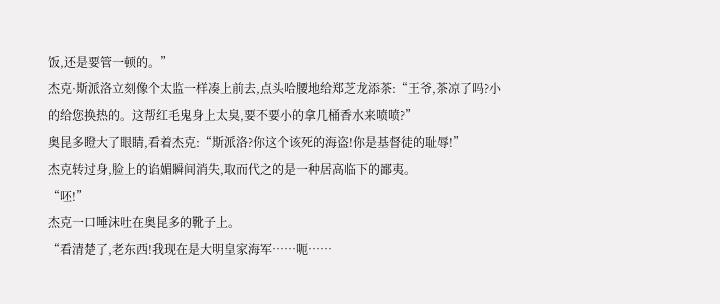饭,还是要管一顿的。”
杰克·斯派洛立刻像个太监一样凑上前去,点头哈腰地给郑芝龙添茶:“王爷,茶凉了吗?小的给您换热的。这帮红毛鬼身上太臭,要不要小的拿几桶香水来喷喷?”
奥昆多瞪大了眼睛,看着杰克:“斯派洛?你这个该死的海盗!你是基督徒的耻辱!”
杰克转过身,脸上的谄媚瞬间消失,取而代之的是一种居高临下的鄙夷。
“呸!”
杰克一口唾沫吐在奥昆多的靴子上。
“看清楚了,老东西!我现在是大明皇家海军……呃……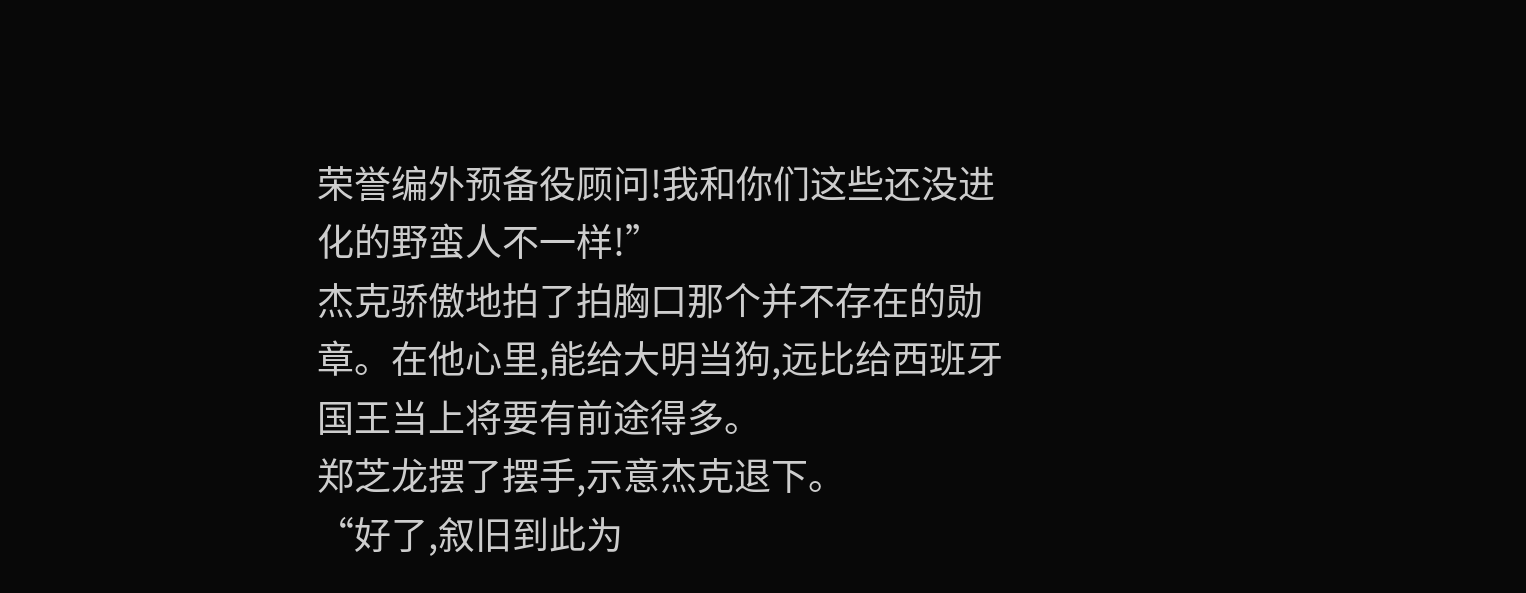荣誉编外预备役顾问!我和你们这些还没进化的野蛮人不一样!”
杰克骄傲地拍了拍胸口那个并不存在的勋章。在他心里,能给大明当狗,远比给西班牙国王当上将要有前途得多。
郑芝龙摆了摆手,示意杰克退下。
“好了,叙旧到此为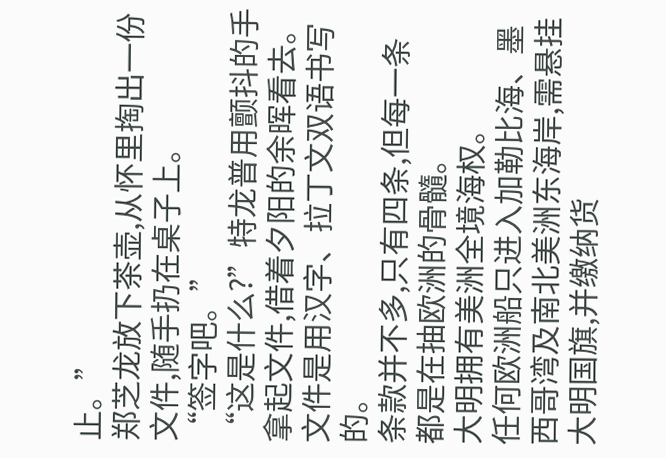止。”
郑芝龙放下茶壶,从怀里掏出一份文件,随手扔在桌子上。
“签字吧。”
“这是什么?”特龙普用颤抖的手拿起文件,借着夕阳的余晖看去。
文件是用汉字、拉丁文双语书写的。
条款并不多,只有四条,但每一条都是在抽欧洲的骨髓。
大明拥有美洲全境海权。
任何欧洲船只进入加勒比海、墨西哥湾及南北美洲东海岸,需悬挂大明国旗,并缴纳货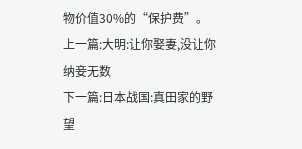物价值30%的“保护费”。
上一篇:大明:让你娶妻,没让你纳妾无数
下一篇:日本战国:真田家的野望